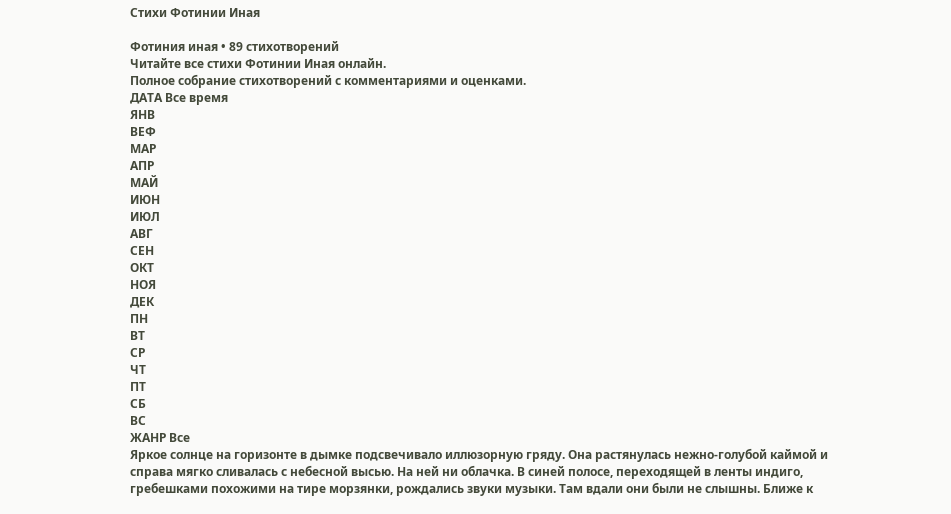Стихи Фотинии Иная

Фотиния иная • 89 стихотворений
Читайте все стихи Фотинии Иная онлайн.
Полное собрание стихотворений с комментариями и оценками.
ДАТА Все время
ЯНВ
ВЕФ
МАР
АПР
МАЙ
ИЮН
ИЮЛ
АВГ
СЕН
ОКТ
НОЯ
ДЕК
ПН
ВТ
СР
ЧТ
ПТ
СБ
ВС
ЖАНР Все
Яркое солнце на горизонте в дымке подсвечивало иллюзорную гряду. Она растянулась нежно-голубой каймой и справа мягко сливалась с небесной высью. На ней ни облачка. В синей полосе, переходящей в ленты индиго, гребешками похожими на тире морзянки, рождались звуки музыки. Там вдали они были не слышны. Ближе к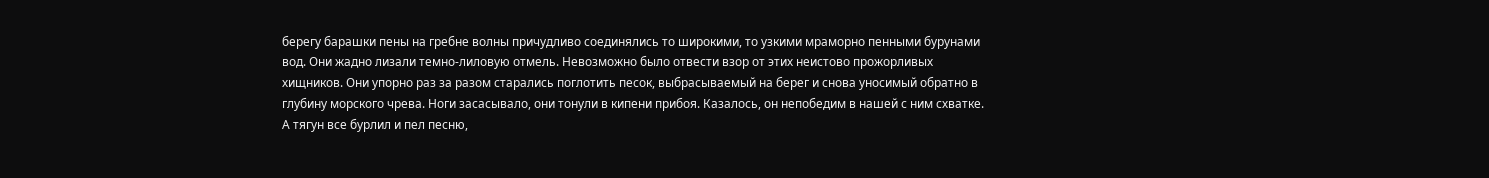берегу барашки пены на гребне волны причудливо соединялись то широкими, то узкими мраморно пенными бурунами вод. Они жадно лизали темно-лиловую отмель. Невозможно было отвести взор от этих неистово прожорливых хищников. Они упорно раз за разом старались поглотить песок, выбрасываемый на берег и снова уносимый обратно в глубину морского чрева. Ноги засасывало, они тонули в кипени прибоя. Казалось, он непобедим в нашей с ним схватке. А тягун все бурлил и пел песню,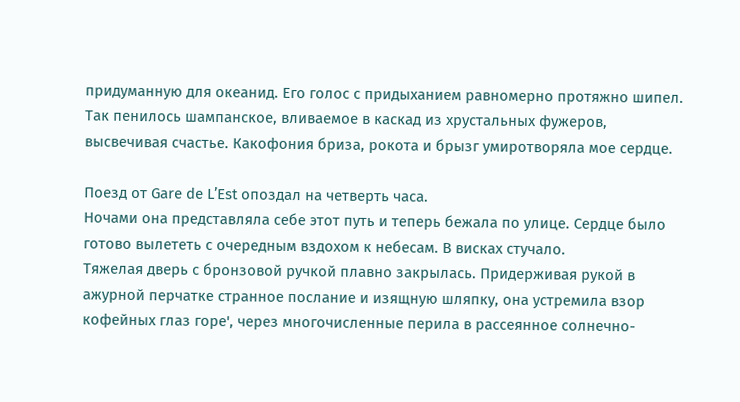придуманную для океанид. Его голос с придыханием равномерно протяжно шипел. Так пенилось шампанское, вливаемое в каскад из хрустальных фужеров, высвечивая счастье. Какофония бриза, рокота и брызг умиротворяла мое сердце.

Поезд от Gare de L’Est опоздал на четверть часа.
Ночами она представляла себе этот путь и теперь бежала по улице. Сердце было готово вылететь с очередным вздохом к небесам. В висках стучало.
Тяжелая дверь с бронзовой ручкой плавно закрылась. Придерживая рукой в ажурной перчатке странное послание и изящную шляпку, она устремила взор кофейных глаз горе', через многочисленные перила в рассеянное солнечно-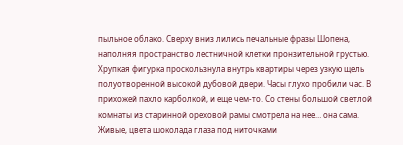пыльное облако. Сверху вниз лились печальные фразы Шопена, наполняя пространство лестничной клетки пронзительной грустью.
Хрупкая фигурка проскользнула внутрь квартиры через узкую щель полуотворенной высокой дубовой двери. Часы глухо пробили час. В прихожей пахло карболкой, и еще чем-то. Со стены большой светлой комнаты из старинной ореховой рамы смотрела на нее… она сама. Живые, цвета шоколада глаза под ниточками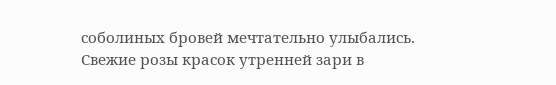соболиных бровей мечтательно улыбались. Свежие розы красок утренней зари в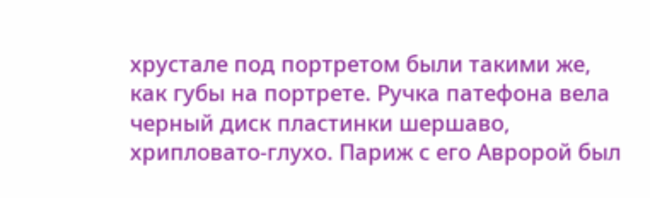хрустале под портретом были такими же, как губы на портрете. Ручка патефона вела черный диск пластинки шершаво, хрипловато-глухо. Париж с его Авророй был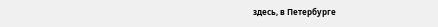здесь, в Петербурге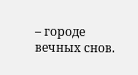– городе вечных снов.